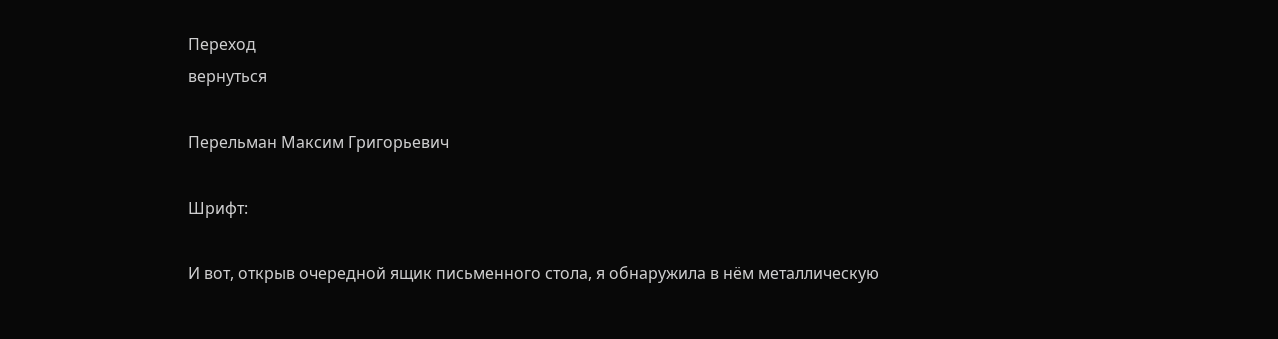Переход
вернуться

Перельман Максим Григорьевич

Шрифт:

И вот, открыв очередной ящик письменного стола, я обнаружила в нём металлическую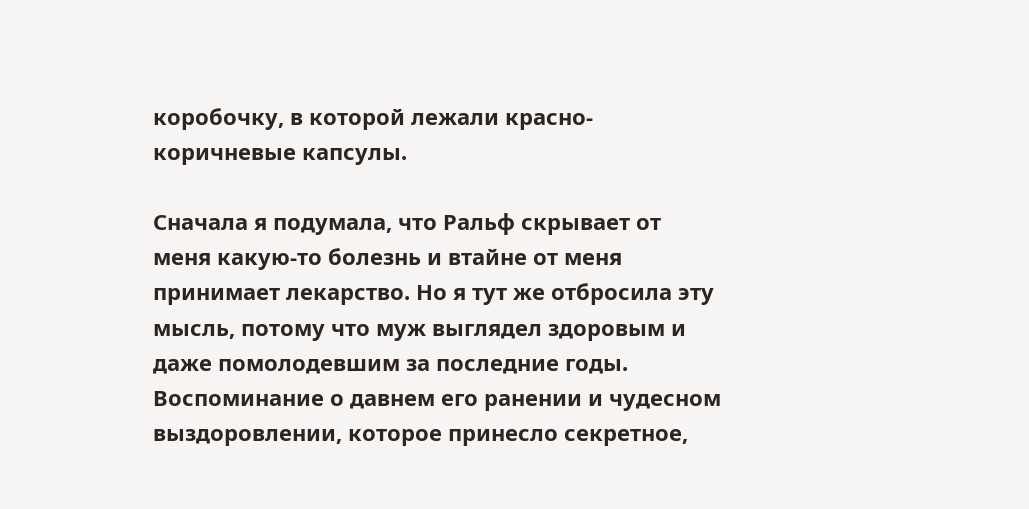коробочку, в которой лежали красно-коричневые капсулы.

Сначала я подумала, что Ральф скрывает от меня какую-то болезнь и втайне от меня принимает лекарство. Но я тут же отбросила эту мысль, потому что муж выглядел здоровым и даже помолодевшим за последние годы. Воспоминание о давнем его ранении и чудесном выздоровлении, которое принесло секретное,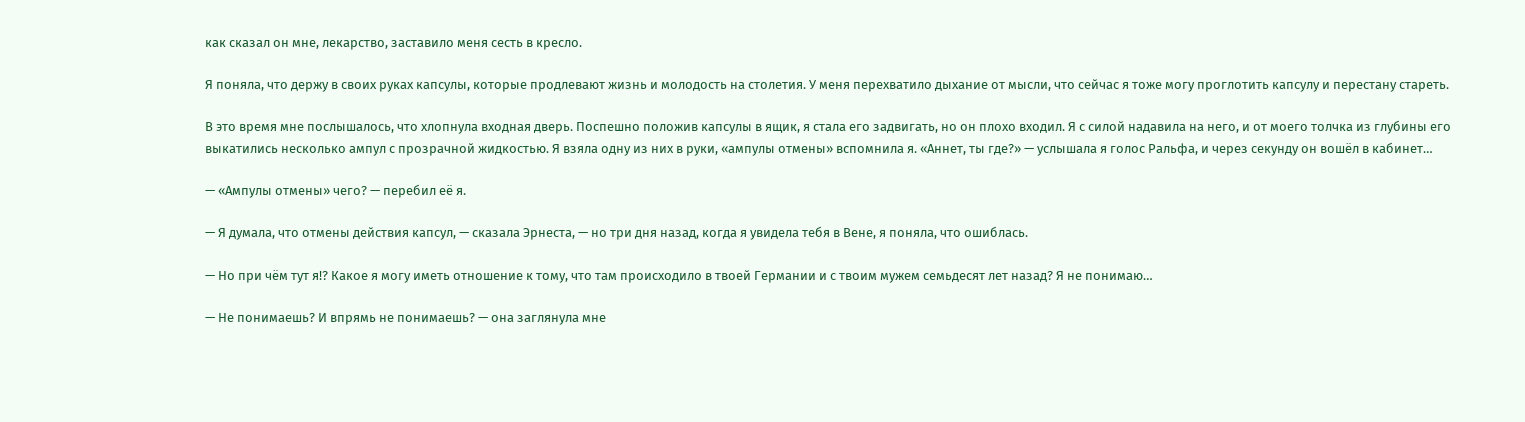как сказал он мне, лекарство, заставило меня сесть в кресло.

Я поняла, что держу в своих руках капсулы, которые продлевают жизнь и молодость на столетия. У меня перехватило дыхание от мысли, что сейчас я тоже могу проглотить капсулу и перестану стареть.

В это время мне послышалось, что хлопнула входная дверь. Поспешно положив капсулы в ящик, я стала его задвигать, но он плохо входил. Я с силой надавила на него, и от моего толчка из глубины его выкатились несколько ампул с прозрачной жидкостью. Я взяла одну из них в руки, «ампулы отмены» вспомнила я. «Аннет, ты где?» — услышала я голос Ральфа, и через секунду он вошёл в кабинет…

— «Ампулы отмены» чего? — перебил её я.

— Я думала, что отмены действия капсул, — сказала Эрнеста, — но три дня назад, когда я увидела тебя в Вене, я поняла, что ошиблась.

— Но при чём тут я!? Какое я могу иметь отношение к тому, что там происходило в твоей Германии и с твоим мужем семьдесят лет назад? Я не понимаю…

— Не понимаешь? И впрямь не понимаешь? — она заглянула мне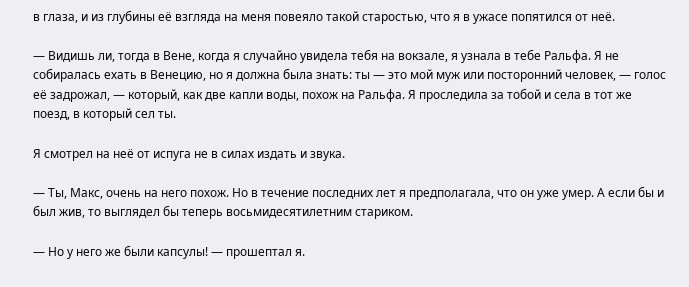в глаза, и из глубины её взгляда на меня повеяло такой старостью, что я в ужасе попятился от неё.

— Видишь ли, тогда в Вене, когда я случайно увидела тебя на вокзале, я узнала в тебе Ральфа. Я не собиралась ехать в Венецию, но я должна была знать: ты — это мой муж или посторонний человек, — голос её задрожал, — который, как две капли воды, похож на Ральфа. Я проследила за тобой и села в тот же поезд, в который сел ты.

Я смотрел на неё от испуга не в силах издать и звука.

— Ты, Макс, очень на него похож. Но в течение последних лет я предполагала, что он уже умер. А если бы и был жив, то выглядел бы теперь восьмидесятилетним стариком.

— Но у него же были капсулы! — прошептал я.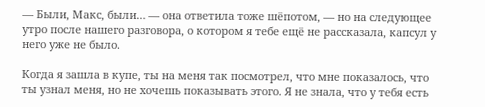— Были, Макс, были… — она ответила тоже шёпотом, — но на следующее утро после нашего разговора, о котором я тебе ещё не рассказала, капсул у него уже не было.

Когда я зашла в купе, ты на меня так посмотрел, что мне показалось, что ты узнал меня, но не хочешь показывать этого. Я не знала, что у тебя есть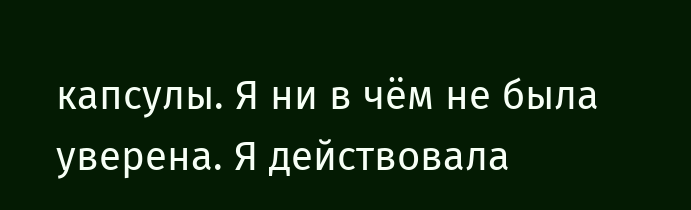капсулы. Я ни в чём не была уверена. Я действовала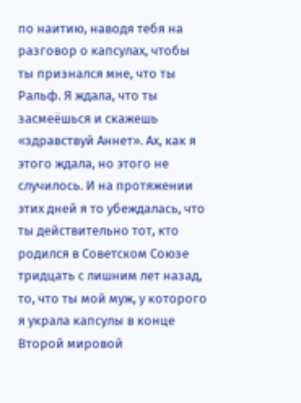по наитию, наводя тебя на разговор о капсулах, чтобы ты признался мне, что ты Ральф. Я ждала, что ты засмеёшься и скажешь «здравствуй Аннет». Ах, как я этого ждала, но этого не случилось. И на протяжении этих дней я то убеждалась, что ты действительно тот, кто родился в Советском Союзе тридцать с лишним лет назад, то, что ты мой муж, у которого я украла капсулы в конце Второй мировой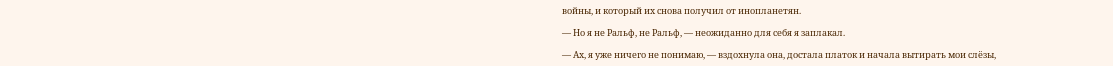войны, и который их снова получил от инопланетян.

— Но я не Ральф, не Ральф, — неожиданно для себя я заплакал.

— Ах, я уже ничего не понимаю, — вздохнула она, достала платок и начала вытирать мои слёзы,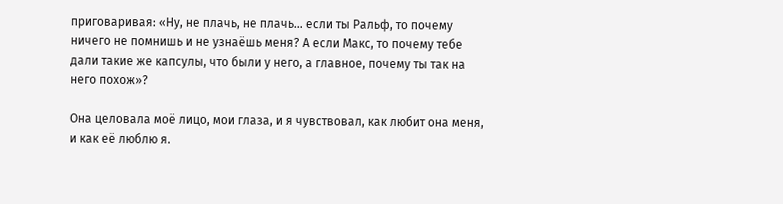приговаривая: «Ну, не плачь, не плачь… если ты Ральф, то почему ничего не помнишь и не узнаёшь меня? А если Макс, то почему тебе дали такие же капсулы, что были у него, а главное, почему ты так на него похож»?

Она целовала моё лицо, мои глаза, и я чувствовал, как любит она меня, и как её люблю я.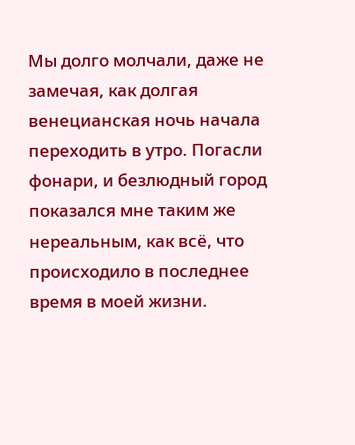Мы долго молчали, даже не замечая, как долгая венецианская ночь начала переходить в утро. Погасли фонари, и безлюдный город показался мне таким же нереальным, как всё, что происходило в последнее время в моей жизни.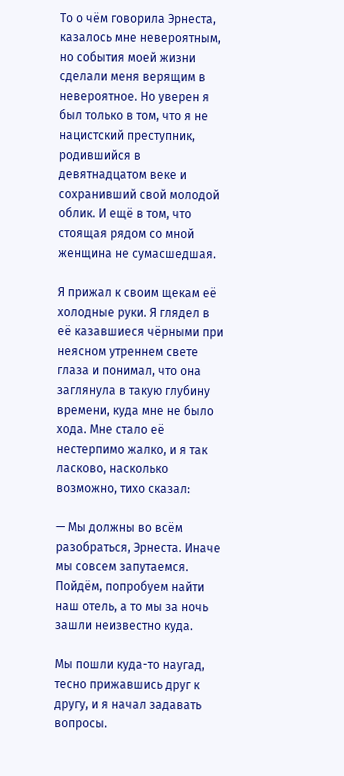То о чём говорила Эрнеста, казалось мне невероятным, но события моей жизни сделали меня верящим в невероятное. Но уверен я был только в том, что я не нацистский преступник, родившийся в девятнадцатом веке и сохранивший свой молодой облик. И ещё в том, что стоящая рядом со мной женщина не сумасшедшая.

Я прижал к своим щекам её холодные руки. Я глядел в её казавшиеся чёрными при неясном утреннем свете глаза и понимал, что она заглянула в такую глубину времени, куда мне не было хода. Мне стало её нестерпимо жалко, и я так ласково, насколько возможно, тихо сказал:

— Мы должны во всём разобраться, Эрнеста. Иначе мы совсем запутаемся. Пойдём, попробуем найти наш отель, а то мы за ночь зашли неизвестно куда.

Мы пошли куда-то наугад, тесно прижавшись друг к другу, и я начал задавать вопросы.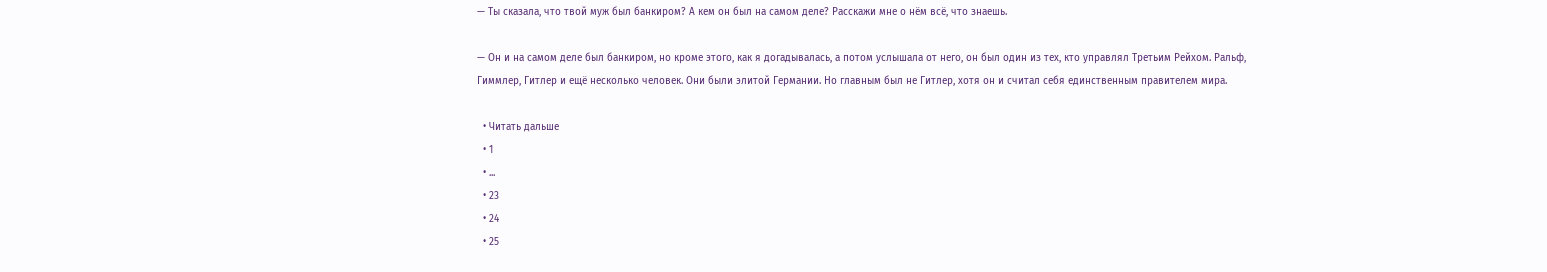— Ты сказала, что твой муж был банкиром? А кем он был на самом деле? Расскажи мне о нём всё, что знаешь.

— Он и на самом деле был банкиром, но кроме этого, как я догадывалась, а потом услышала от него, он был один из тех, кто управлял Третьим Рейхом. Ральф, Гиммлер, Гитлер и ещё несколько человек. Они были элитой Германии. Но главным был не Гитлер, хотя он и считал себя единственным правителем мира.

  • Читать дальше
  • 1
  • ...
  • 23
  • 24
  • 25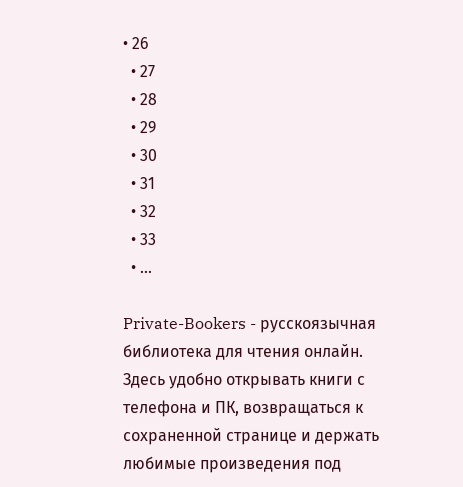• 26
  • 27
  • 28
  • 29
  • 30
  • 31
  • 32
  • 33
  • ...

Private-Bookers - русскоязычная библиотека для чтения онлайн. Здесь удобно открывать книги с телефона и ПК, возвращаться к сохраненной странице и держать любимые произведения под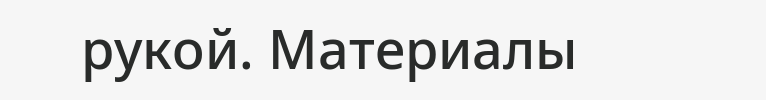рукой. Материалы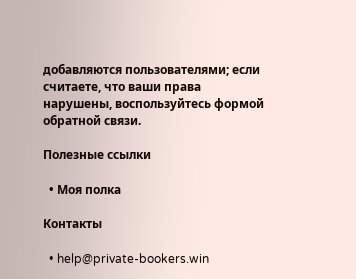добавляются пользователями; если считаете, что ваши права нарушены, воспользуйтесь формой обратной связи.

Полезные ссылки

  • Моя полка

Контакты

  • help@private-bookers.win